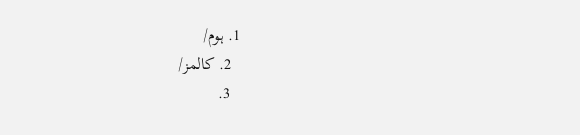1. ہوم/
  2. کالمز/
  3.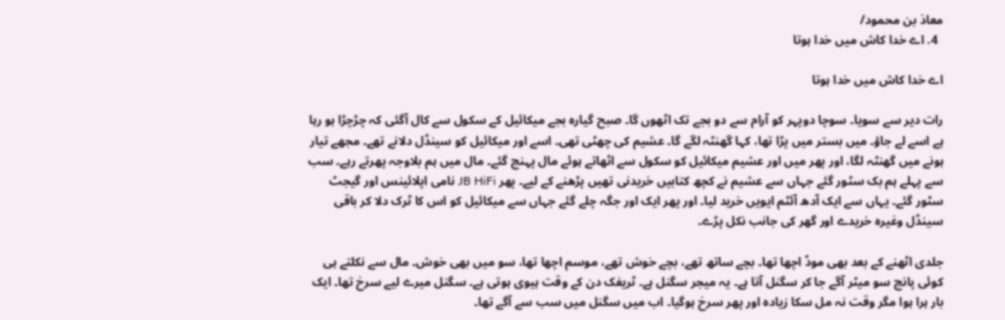معاذ بن محمود/
  4. اے خدا کاش میں خدا ہوتا

اے خدا کاش میں خدا ہوتا

رات دیر سے سویا۔ سوچا دوپہر کو آرام سے دو بجے تک اٹھوں گا۔ صبح گیارہ بجے میکائیل کے سکول سے کال آگئی کہ چڑچڑا ہو رہا ہے اسے لے جاؤ۔ میں بستر میں پڑا تھا، کہا گھنٹہ لگے گا۔ عشیم کی چھٹی تھی۔ اسے اور میکائیل کو سینڈل دلانے تھے۔ مجھے تیار ہونے میں گھنٹہ لگا، اور پھر میں اور عشیم میکائیل کو سکول سے اٹھاتے ہوئے مال پہنچ گئے۔ مال میں ہم بلاوجہ پھرتے رہے۔ سب سے پہلے ہم بک سٹور گئے جہاں سے عشیم نے کچھ کتابیں خریدنی تھیں پڑھنے کے لیے۔ پھر JB HiFi نامی اپلائینس اور گیجٹ سٹور گئے۔ یہاں سے ایک آدھ آئٹم ایویں خرید لیا۔ اور پھر ایک اور جگہ چلے گئے جہاں سے میکائیل کو اس کا ٹرک دلا کر باقی سینڈل وغیرہ خریدے اور گھر کی جانب نکل پڑے۔

جلدی اٹھنے کے بعد بھی موڈ اچھا تھا۔ بچے ساتھ تھے، بچے خوش تھے، موسم اچھا تھا، سو میں بھی خوش۔ مال سے نکلتے ہی کوئی پانچ سو میٹر آگے جا کر سگنل آتا ہے۔ یہ میجر سگنل ہے۔ ٹریفک دن کے وقت ہیوی ہوتی ہے۔ سگنل میرے لیے سرخ تھا۔ ایک بار ہرا ہوا مگر وقت نہ مل سکا زیادہ اور پھر سرخ ہوگیا۔ اب میں سگنل میں سب سے آگے تھا۔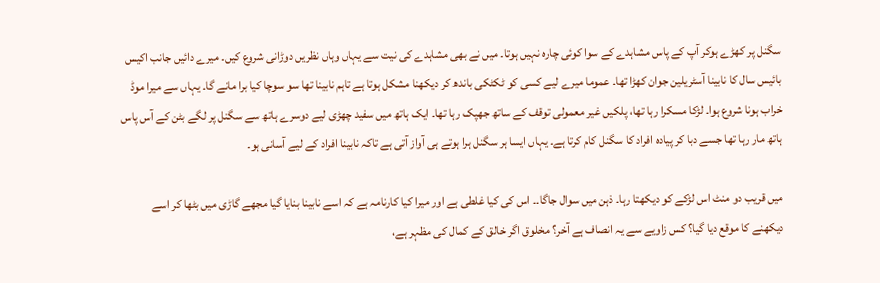سگنل پر کھڑے ہوکر آپ کے پاس مشاہدے کے سوا کوئی چارہ نہیں ہوتا۔ میں نے بھی مشاہدے کی نیت سے یہاں وہاں نظریں دوڑانی شروع کیں۔ میرے دائیں جانب اکیس بائیس سال کا نابینا آسٹریلین جوان کھڑا تھا۔ عموما میرے لیے کسی کو ٹکٹکی باندھ کر دیکھنا مشکل ہوتا ہے تاہم نابینا تھا سو سوچا کیا برا مانے گا۔ یہاں سے میرا موڈ خراب ہونا شروع ہوا۔ لڑکا مسکرا رہا تھا، پلکیں غیر معمولی توقف کے ساتھ جھپک رہا تھا۔ ایک ہاتھ میں سفید چھڑی لیے دوسرے ہاتھ سے سگنل پر لگے بٹن کے آس پاس ہاتھ مار رہا تھا جسے دبا کر پیادہ افراد کا سگنل کام کرتا ہے۔ یہاں ایسا ہر سگنل ہرا ہوتے ہی آواز آتی ہے تاکہ نابینا افراد کے لیے آسانی ہو۔

میں قریب دو منٹ اس لڑکے کو دیکھتا رہا۔ ذہن میں سوال جاگا۔۔ اس کی کیا غلطی ہے اور میرا کیا کارنامہ ہے کہ اسے نابینا بنایا گیا مجھے گاڑی میں بٹھا کر اسے دیکھنے کا موقع دیا گیا؟ کس زاویے سے یہ انصاف ہے آخر؟ مخلوق اگر خالق کے کمال کی مظہر ہے،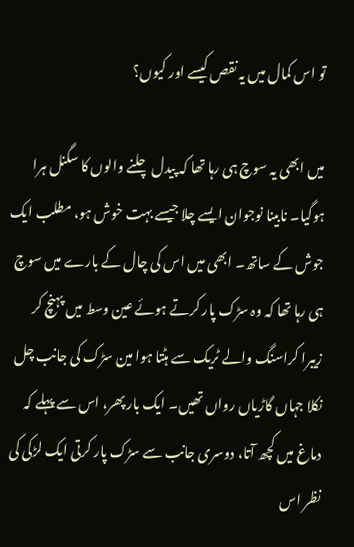تو اس کمال میں یہ نقص کیسے اور کیوں؟

میں ابھی یہ سوچ ہی رہا تھا کہ پیدل چلنے والوں کا سگنل ہرا ہوگیا۔ نابینا نوجوان ایسے چلا جیسے بہت خوش ہو، مطلب ایک جوش کے ساتھ۔ ابھی میں اس کی چال کے بارے میں سوچ ہی رہا تھا کہ وہ سڑک پار کرتے ہوئے عین وسط میں پہنچ کر زیبرا کراسنگ والے ٹریک سے ہٹتا ہوا مین سڑک کی جانب چل نکلا جہاں گاڑیاں رواں تھیں۔ ایک بار پھر، اس سے پہلے کہ دماغ میں کچھ آتا، دوسری جانب سے سڑک پار کرتی ایک لڑکی کی نظر اس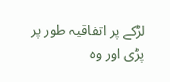لڑکے پر اتفاقیہ طور پر پڑی اور وہ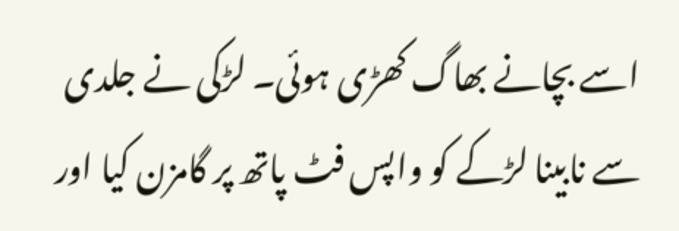اسے بچانے بھاگ کھڑی ہوئی۔ لڑکی نے جلدی سے نابینا لڑکے کو واپس فٹ پاتھ پر گامزن کیا اور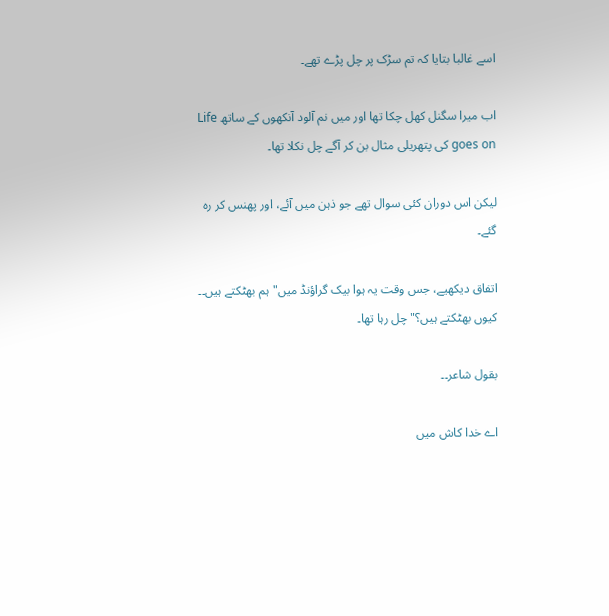اسے غالبا بتایا کہ تم سڑک پر چل پڑے تھے۔

اب میرا سگنل کھل چکا تھا اور میں نم آلود آنکھوں کے ساتھ Life goes on کی پتھریلی مثال بن کر آگے چل نکلا تھا۔

لیکن اس دوران کئی سوال تھے جو ذہن میں آئے، اور پھنس کر رہ گئے۔

اتفاق دیکھیے، جس وقت یہ ہوا بیک گراؤنڈ میں"ہم بھٹکتے ہیں۔۔ کیوں بھٹکتے ہیں؟" چل رہا تھا۔

بقول شاعر۔۔

اے خدا کاش میں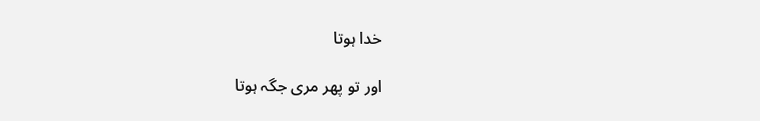خدا ہوتا

اور تو پھر مری جگہ ہوتا